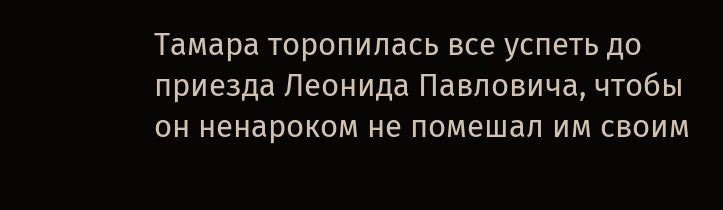Тамара торопилась все успеть до приезда Леонида Павловича, чтобы он ненароком не помешал им своим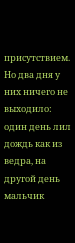присутствием. Но два дня у них ничего не выходило: один день лил дождь как из ведра, на другой день мальчик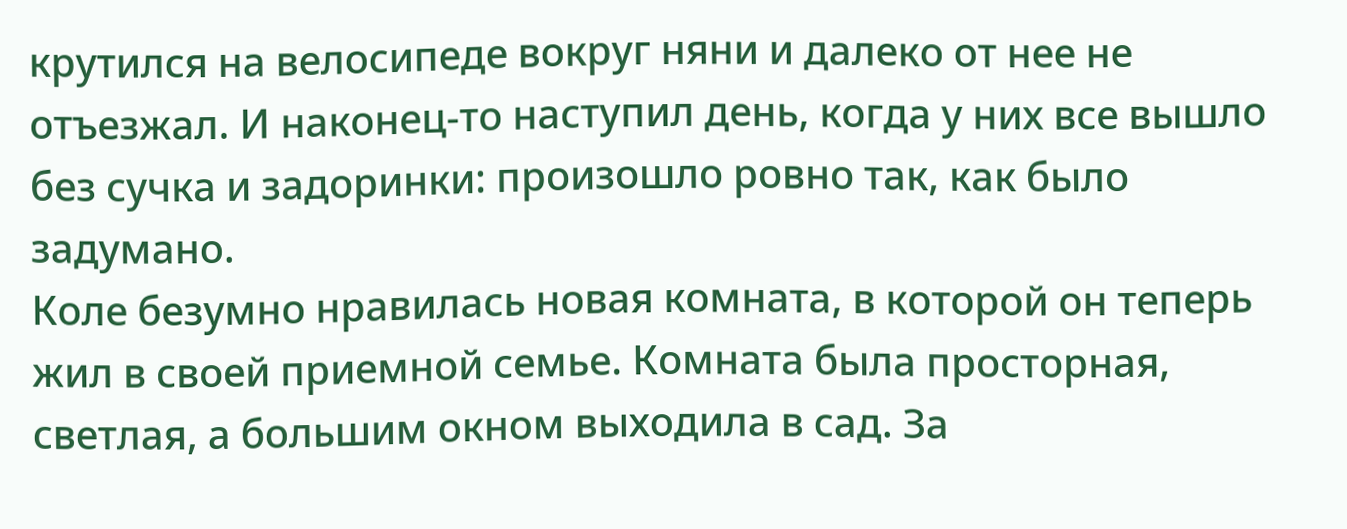крутился на велосипеде вокруг няни и далеко от нее не отъезжал. И наконец-то наступил день, когда у них все вышло без сучка и задоринки: произошло ровно так, как было задумано.
Коле безумно нравилась новая комната, в которой он теперь жил в своей приемной семье. Комната была просторная, светлая, а большим окном выходила в сад. За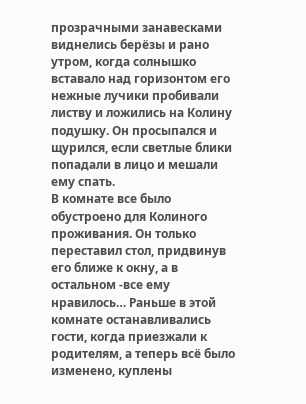прозрачными занавесками виднелись берёзы и рано утром, когда солнышко вставало над горизонтом его нежные лучики пробивали листву и ложились на Колину подушку. Он просыпался и щурился, если светлые блики попадали в лицо и мешали ему спать.
В комнате все было обустроено для Колиного проживания. Он только переставил стол, придвинув его ближе к окну, а в остальном -все ему нравилось… Раньше в этой комнате останавливались гости, когда приезжали к родителям, а теперь всё было изменено, куплены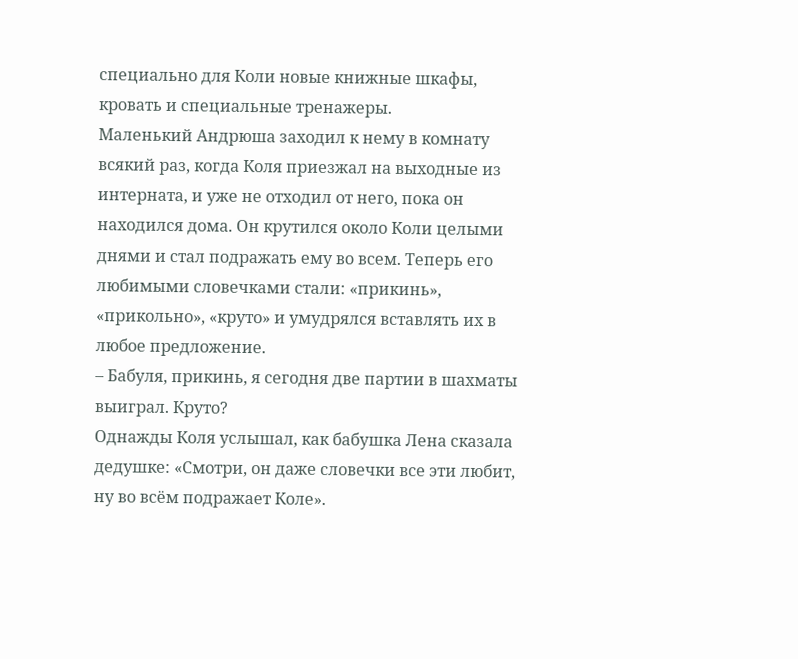специально для Коли новые книжные шкафы, кровать и специальные тренажеры.
Маленький Андрюша заходил к нему в комнату всякий раз, когда Коля приезжал на выходные из интерната, и уже не отходил от него, пока он находился дома. Он крутился около Коли целыми днями и стал подражать ему во всем. Теперь его любимыми словечками стали: «прикинь», «прикольно», «круто» и умудрялся вставлять их в любое предложение.
– Бабуля, прикинь, я сегодня две партии в шахматы выиграл. Круто?
Однажды Коля услышал, как бабушка Лена сказала дедушке: «Смотри, он даже словечки все эти любит, ну во всём подражает Коле».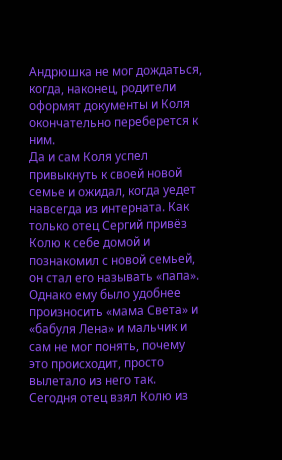Андрюшка не мог дождаться, когда, наконец, родители оформят документы и Коля окончательно переберется к ним.
Да и сам Коля успел привыкнуть к своей новой семье и ожидал, когда уедет навсегда из интерната. Как только отец Сергий привёз Колю к себе домой и познакомил с новой семьей, он стал его называть «папа». Однако ему было удобнее произносить «мама Света» и «бабуля Лена» и мальчик и сам не мог понять, почему это происходит, просто вылетало из него так.
Сегодня отец взял Колю из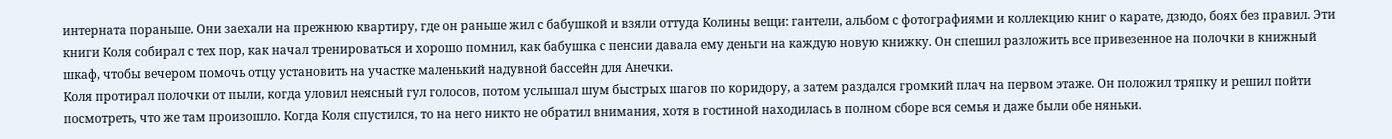интерната пораньше. Они заехали на прежнюю квартиру, где он раньше жил с бабушкой и взяли оттуда Колины вещи: гантели, альбом с фотографиями и коллекцию книг о карате, дзюдо, боях без правил. Эти книги Коля собирал с тех пор, как начал тренироваться и хорошо помнил, как бабушка с пенсии давала ему деньги на каждую новую книжку. Он спешил разложить все привезенное на полочки в книжный шкаф, чтобы вечером помочь отцу установить на участке маленький надувной бассейн для Анечки.
Коля протирал полочки от пыли, когда уловил неясный гул голосов, потом услышал шум быстрых шагов по коридору, а затем раздался громкий плач на первом этаже. Он положил тряпку и решил пойти посмотреть, что же там произошло. Когда Коля спустился, то на него никто не обратил внимания, хотя в гостиной находилась в полном сборе вся семья и даже были обе няньки.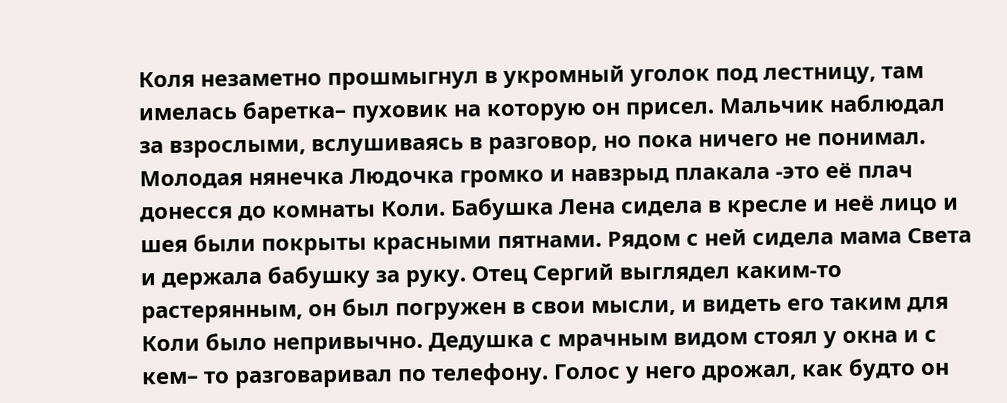Коля незаметно прошмыгнул в укромный уголок под лестницу, там имелась баретка– пуховик на которую он присел. Мальчик наблюдал за взрослыми, вслушиваясь в разговор, но пока ничего не понимал.
Молодая нянечка Людочка громко и навзрыд плакала -это её плач донесся до комнаты Коли. Бабушка Лена сидела в кресле и неё лицо и шея были покрыты красными пятнами. Рядом с ней сидела мама Света и держала бабушку за руку. Отец Сергий выглядел каким-то растерянным, он был погружен в свои мысли, и видеть его таким для Коли было непривычно. Дедушка с мрачным видом стоял у окна и с кем– то разговаривал по телефону. Голос у него дрожал, как будто он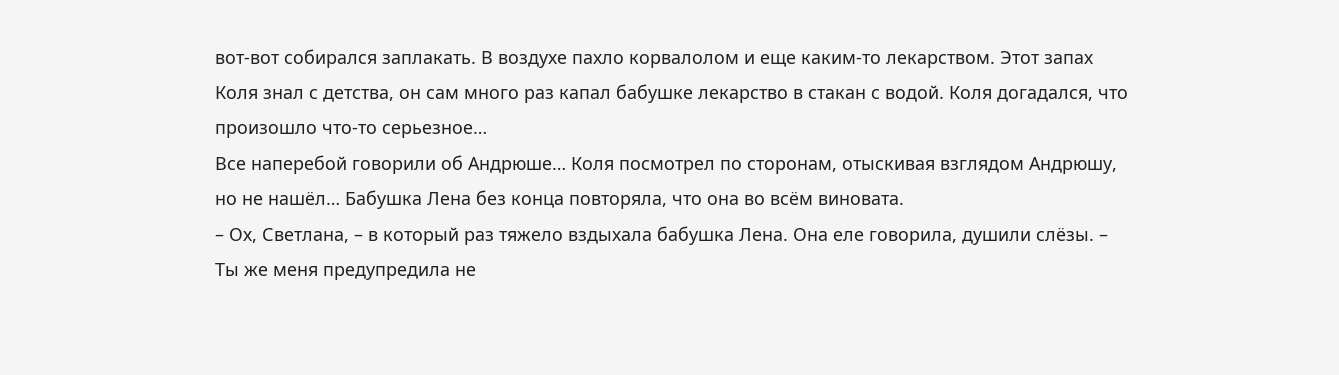вот-вот собирался заплакать. В воздухе пахло корвалолом и еще каким-то лекарством. Этот запах Коля знал с детства, он сам много раз капал бабушке лекарство в стакан с водой. Коля догадался, что произошло что-то серьезное…
Все наперебой говорили об Андрюше… Коля посмотрел по сторонам, отыскивая взглядом Андрюшу, но не нашёл… Бабушка Лена без конца повторяла, что она во всём виновата.
– Ох, Светлана, – в который раз тяжело вздыхала бабушка Лена. Она еле говорила, душили слёзы. – Ты же меня предупредила не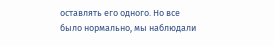оставлять его одного. Но все было нормально, мы наблюдали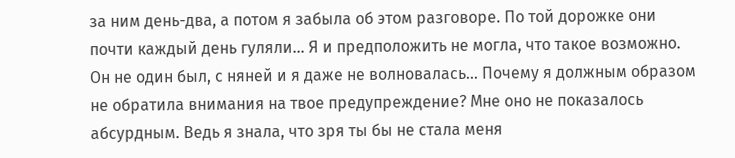за ним день-два, а потом я забыла об этом разговоре. По той дорожке они почти каждый день гуляли… Я и предположить не могла, что такое возможно. Он не один был, с няней и я даже не волновалась… Почему я должным образом не обратила внимания на твое предупреждение? Мне оно не показалось абсурдным. Ведь я знала, что зря ты бы не стала меня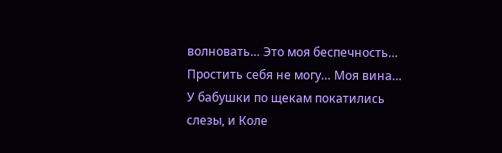волновать… Это моя беспечность… Простить себя не могу… Моя вина…
У бабушки по щекам покатились слезы, и Коле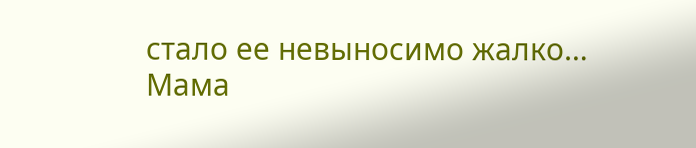стало ее невыносимо жалко…
Мама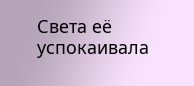Света её успокаивала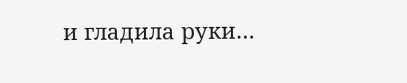и гладила руки…